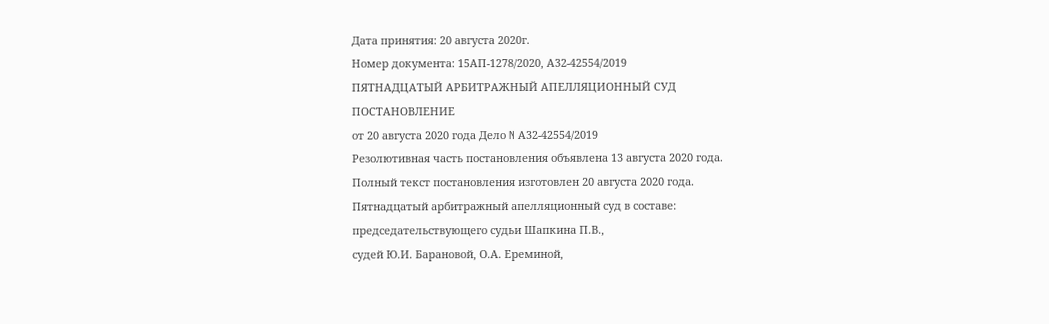Дата принятия: 20 августа 2020г.
Номер документа: 15АП-1278/2020, А32-42554/2019
ПЯТНАДЦАТЫЙ АРБИТРАЖНЫЙ АПЕЛЛЯЦИОННЫЙ СУД
ПОСТАНОВЛЕНИЕ
от 20 августа 2020 года Дело N А32-42554/2019
Резолютивная часть постановления объявлена 13 августа 2020 года.
Полный текст постановления изготовлен 20 августа 2020 года.
Пятнадцатый арбитражный апелляционный суд в составе:
председательствующего судьи Шапкина П.В.,
судей Ю.И. Барановой, О.А. Ереминой,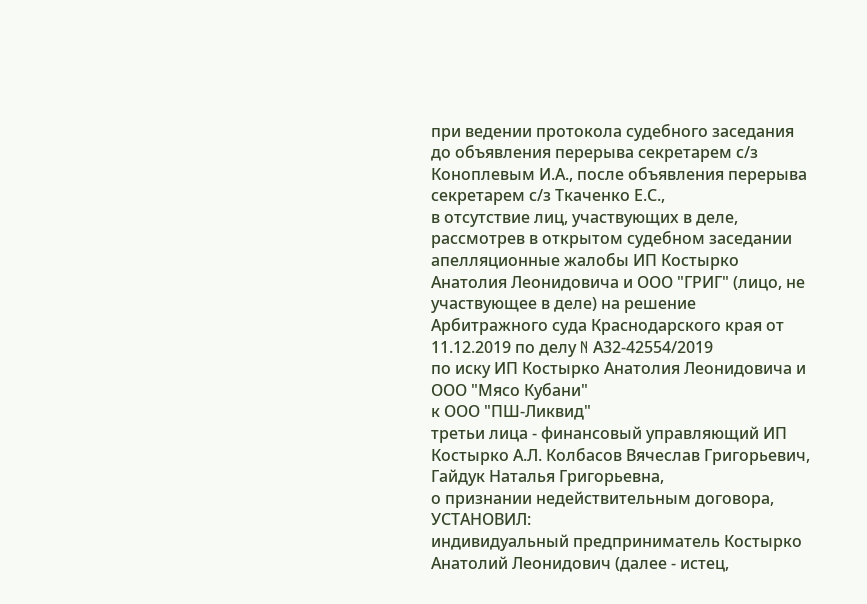при ведении протокола судебного заседания до объявления перерыва секретарем с/з Коноплевым И.А., после объявления перерыва секретарем с/з Ткаченко Е.С.,
в отсутствие лиц, участвующих в деле,
рассмотрев в открытом судебном заседании апелляционные жалобы ИП Костырко Анатолия Леонидовича и ООО "ГРИГ" (лицо, не участвующее в деле) на решение Арбитражного суда Краснодарского края от 11.12.2019 по делу N А32-42554/2019
по иску ИП Костырко Анатолия Леонидовича и ООО "Мясо Кубани"
к ООО "ПШ-Ликвид"
третьи лица - финансовый управляющий ИП Костырко А.Л. Колбасов Вячеслав Григорьевич, Гайдук Наталья Григорьевна,
о признании недействительным договора,
УСТАНОВИЛ:
индивидуальный предприниматель Костырко Анатолий Леонидович (далее - истец,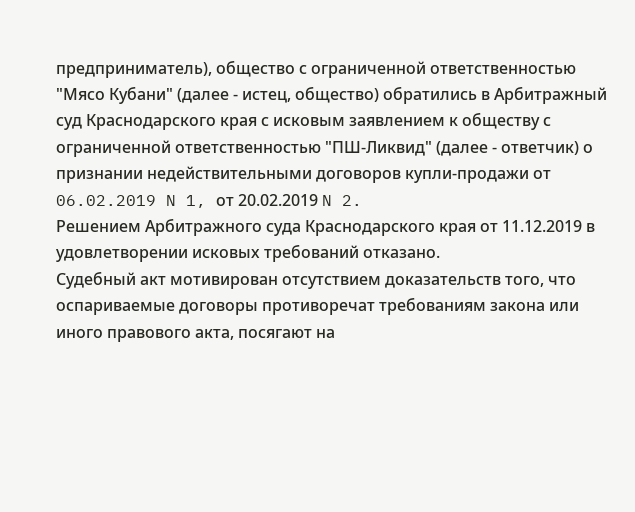предприниматель), общество с ограниченной ответственностью "Мясо Кубани" (далее - истец, общество) обратились в Арбитражный суд Краснодарского края с исковым заявлением к обществу с ограниченной ответственностью "ПШ-Ликвид" (далее - ответчик) о признании недействительными договоров купли-продажи от 06.02.2019 N 1, от 20.02.2019 N 2.
Решением Арбитражного суда Краснодарского края от 11.12.2019 в удовлетворении исковых требований отказано.
Судебный акт мотивирован отсутствием доказательств того, что оспариваемые договоры противоречат требованиям закона или иного правового акта, посягают на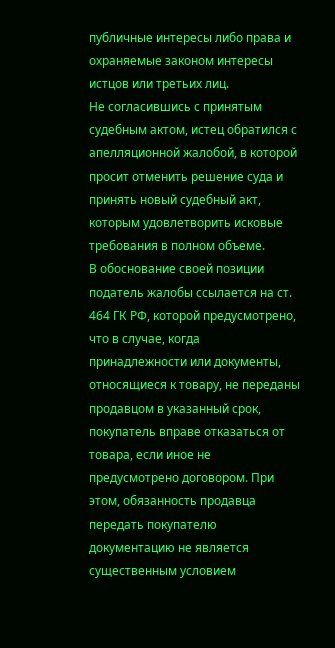публичные интересы либо права и охраняемые законом интересы истцов или третьих лиц.
Не согласившись с принятым судебным актом, истец обратился с апелляционной жалобой, в которой просит отменить решение суда и принять новый судебный акт, которым удовлетворить исковые требования в полном объеме.
В обоснование своей позиции податель жалобы ссылается на ст. 464 ГК РФ, которой предусмотрено, что в случае, когда принадлежности или документы, относящиеся к товару, не переданы продавцом в указанный срок, покупатель вправе отказаться от товара, если иное не предусмотрено договором. При этом, обязанность продавца передать покупателю документацию не является существенным условием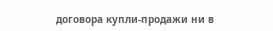договора купли-продажи ни в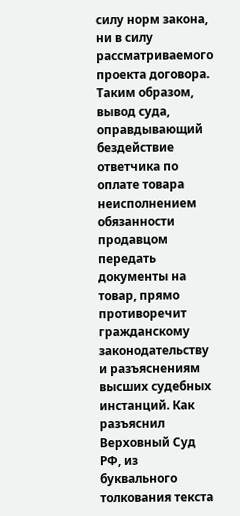силу норм закона, ни в силу рассматриваемого проекта договора. Таким образом, вывод суда, оправдывающий бездействие ответчика по оплате товара неисполнением обязанности продавцом передать документы на товар, прямо противоречит гражданскому законодательству и разъяснениям высших судебных инстанций. Как разъяснил Верховный Суд РФ, из буквального толкования текста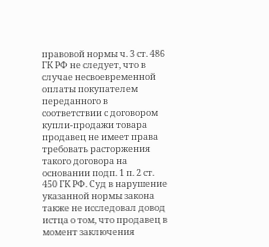правовой нормы ч. 3 ст. 486 ГК РФ не следует, что в случае несвоевременной оплаты покупателем переданного в соответствии с договором купли-продажи товара продавец не имеет права требовать расторжения такого договора на основании подп. 1 п. 2 ст. 450 ГК РФ. Суд в нарушение указанной нормы закона также не исследовал довод истца о том, что продавец в момент заключения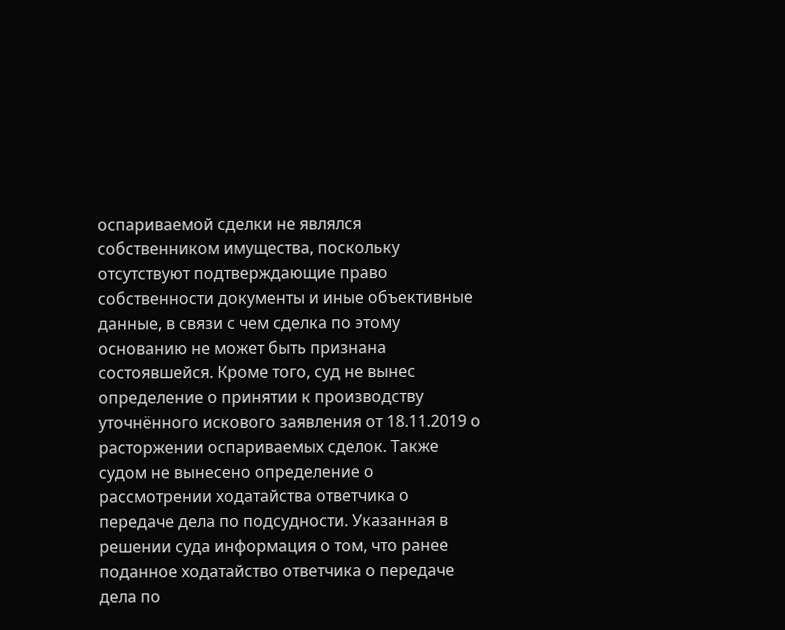оспариваемой сделки не являлся собственником имущества, поскольку отсутствуют подтверждающие право собственности документы и иные объективные данные, в связи с чем сделка по этому основанию не может быть признана состоявшейся. Кроме того, суд не вынес определение о принятии к производству уточнённого искового заявления от 18.11.2019 о расторжении оспариваемых сделок. Также судом не вынесено определение о рассмотрении ходатайства ответчика о передаче дела по подсудности. Указанная в решении суда информация о том, что ранее поданное ходатайство ответчика о передаче дела по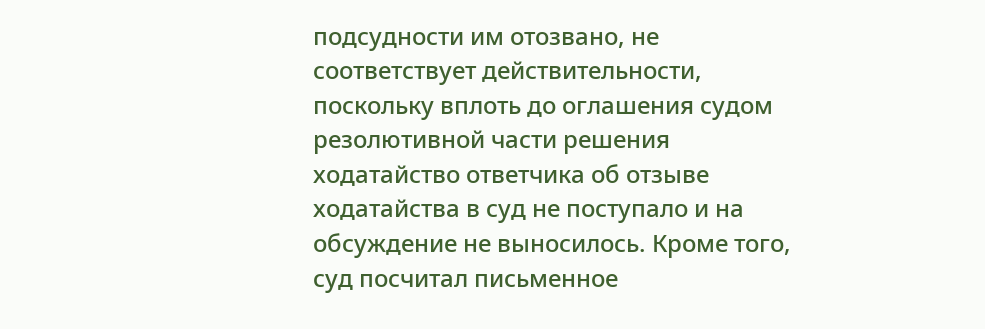подсудности им отозвано, не соответствует действительности, поскольку вплоть до оглашения судом резолютивной части решения ходатайство ответчика об отзыве ходатайства в суд не поступало и на обсуждение не выносилось. Кроме того, суд посчитал письменное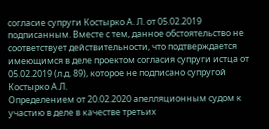согласие супруги Костырко А. Л. от 05.02.2019 подписанным. Вместе с тем, данное обстоятельство не соответствует действительности, что подтверждается имеющимся в деле проектом согласия супруги истца от 05.02.2019 (л.д. 89), которое не подписано супругой Костырко А.Л.
Определением от 20.02.2020 апелляционным судом к участию в деле в качестве третьих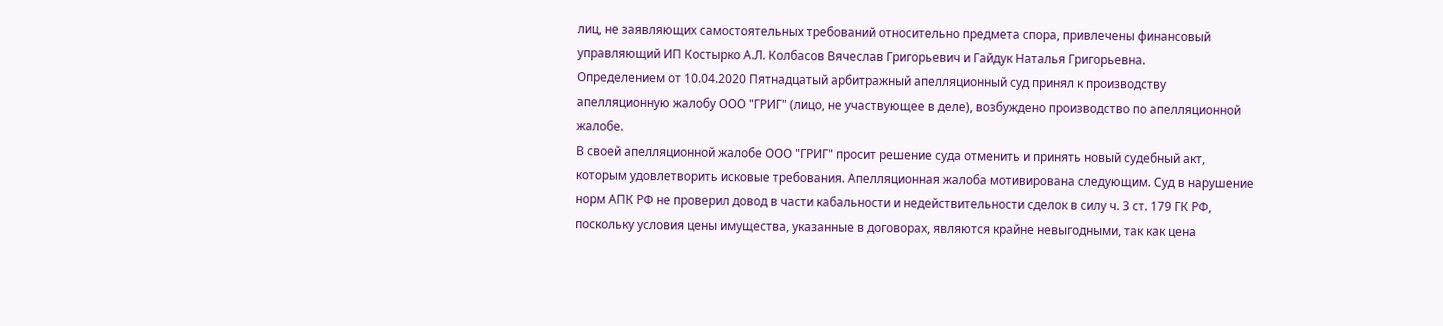лиц, не заявляющих самостоятельных требований относительно предмета спора, привлечены финансовый управляющий ИП Костырко А.Л. Колбасов Вячеслав Григорьевич и Гайдук Наталья Григорьевна.
Определением от 10.04.2020 Пятнадцатый арбитражный апелляционный суд принял к производству апелляционную жалобу ООО "ГРИГ" (лицо, не участвующее в деле), возбуждено производство по апелляционной жалобе.
В своей апелляционной жалобе ООО "ГРИГ" просит решение суда отменить и принять новый судебный акт, которым удовлетворить исковые требования. Апелляционная жалоба мотивирована следующим. Суд в нарушение норм АПК РФ не проверил довод в части кабальности и недействительности сделок в силу ч. 3 ст. 179 ГК РФ, поскольку условия цены имущества, указанные в договорах, являются крайне невыгодными, так как цена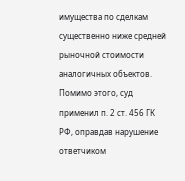имущества по сделкам существенно ниже средней рыночной стоимости аналогичных объектов. Помимо этого, суд применил п. 2 ст. 456 ГК РФ, оправдав нарушение ответчиком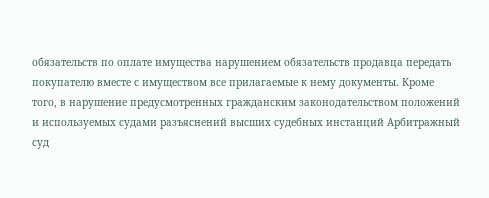обязательств по оплате имущества нарушением обязательств продавца передать покупателю вместе с имуществом все прилагаемые к нему документы. Кроме того, в нарушение предусмотренных гражданским законодательством положений и используемых судами разъяснений высших судебных инстанций Арбитражный суд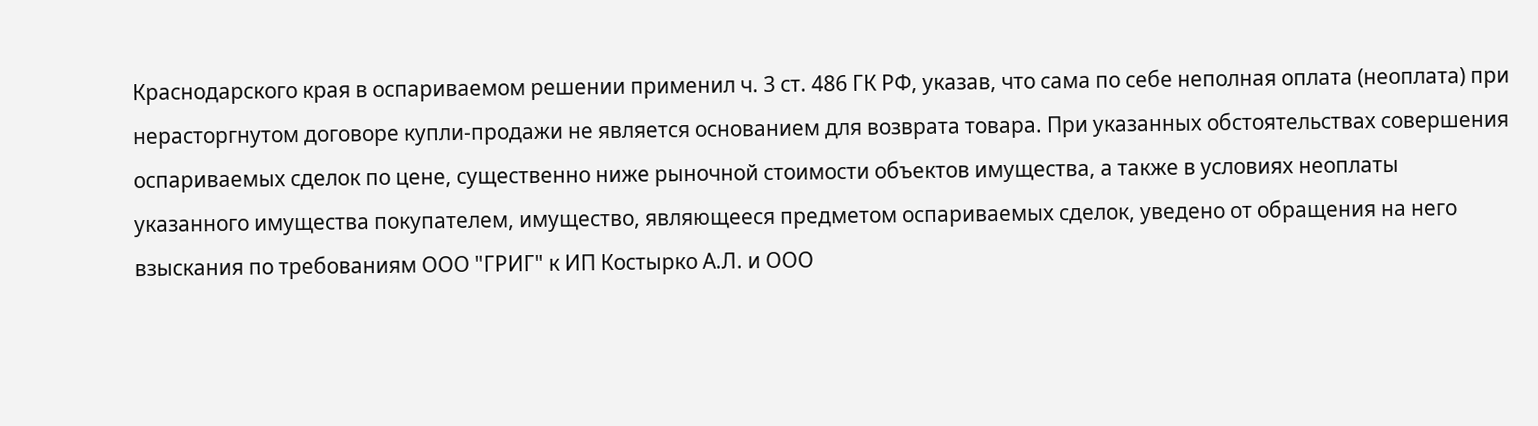Краснодарского края в оспариваемом решении применил ч. 3 ст. 486 ГК РФ, указав, что сама по себе неполная оплата (неоплата) при нерасторгнутом договоре купли-продажи не является основанием для возврата товара. При указанных обстоятельствах совершения оспариваемых сделок по цене, существенно ниже рыночной стоимости объектов имущества, а также в условиях неоплаты указанного имущества покупателем, имущество, являющееся предметом оспариваемых сделок, уведено от обращения на него взыскания по требованиям ООО "ГРИГ" к ИП Костырко А.Л. и ООО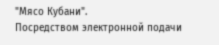"Мясо Кубани".
Посредством электронной подачи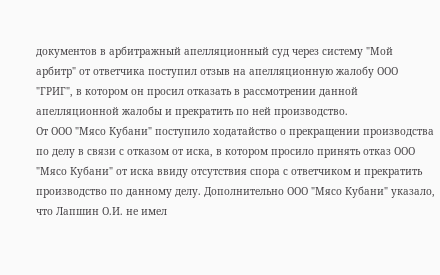документов в арбитражный апелляционный суд через систему "Мой арбитр" от ответчика поступил отзыв на апелляционную жалобу ООО "ГРИГ", в котором он просил отказать в рассмотрении данной апелляционной жалобы и прекратить по ней производство.
От ООО "Мясо Кубани" поступило ходатайство о прекращении производства по делу в связи с отказом от иска, в котором просило принять отказ ООО "Мясо Кубани" от иска ввиду отсутствия спора с ответчиком и прекратить производство по данному делу. Дополнительно ООО "Мясо Кубани" указало, что Лапшин О.И. не имел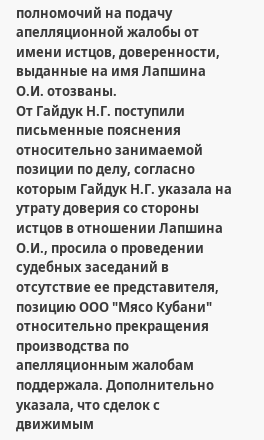полномочий на подачу апелляционной жалобы от имени истцов, доверенности, выданные на имя Лапшина О.И. отозваны.
От Гайдук Н.Г. поступили письменные пояснения относительно занимаемой позиции по делу, согласно которым Гайдук Н.Г. указала на утрату доверия со стороны истцов в отношении Лапшина О.И., просила о проведении судебных заседаний в отсутствие ее представителя, позицию ООО "Мясо Кубани" относительно прекращения производства по апелляционным жалобам поддержала. Дополнительно указала, что сделок с движимым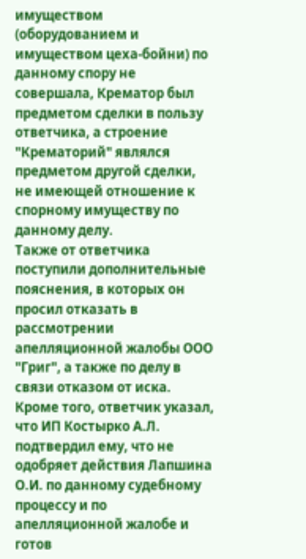имуществом (оборудованием и имуществом цеха-бойни) по данному спору не совершала, Крематор был предметом сделки в пользу ответчика, а строение "Крематорий" являлся предметом другой сделки, не имеющей отношение к спорному имуществу по данному делу.
Также от ответчика поступили дополнительные пояснения, в которых он просил отказать в рассмотрении апелляционной жалобы ООО "Григ", а также по делу в связи отказом от иска. Кроме того, ответчик указал, что ИП Костырко А.Л. подтвердил ему, что не одобряет действия Лапшина О.И. по данному судебному процессу и по апелляционной жалобе и готов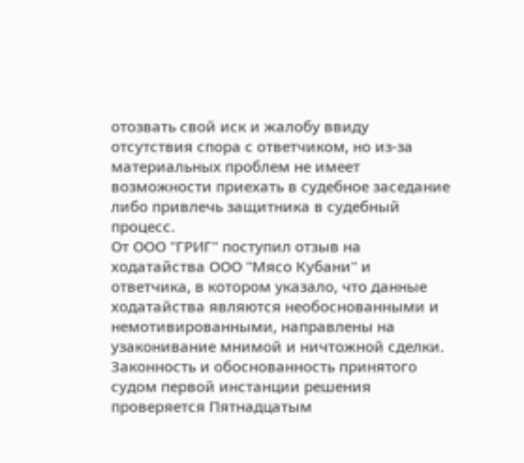отозвать свой иск и жалобу ввиду отсутствия спора с ответчиком, но из-за материальных проблем не имеет возможности приехать в судебное заседание либо привлечь защитника в судебный процесс.
От ООО "ГРИГ" поступил отзыв на ходатайства ООО "Мясо Кубани" и ответчика, в котором указало, что данные ходатайства являются необоснованными и немотивированными, направлены на узаконивание мнимой и ничтожной сделки.
Законность и обоснованность принятого судом первой инстанции решения проверяется Пятнадцатым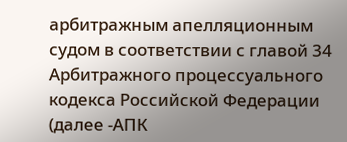арбитражным апелляционным судом в соответствии с главой 34 Арбитражного процессуального кодекса Российской Федерации (далее -АПК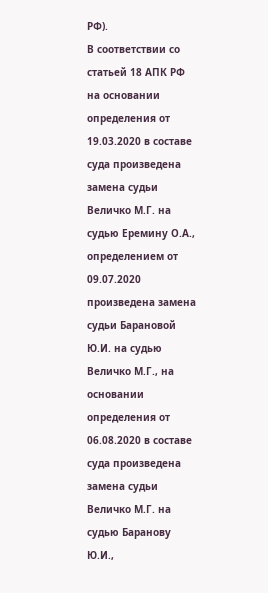РФ).
В соответствии со статьей 18 АПК РФ на основании определения от 19.03.2020 в составе суда произведена замена судьи Величко М.Г. на судью Еремину О.А., определением от 09.07.2020 произведена замена судьи Барановой Ю.И. на судью Величко М.Г., на основании определения от 06.08.2020 в составе суда произведена замена судьи Величко М.Г. на судью Баранову Ю.И.,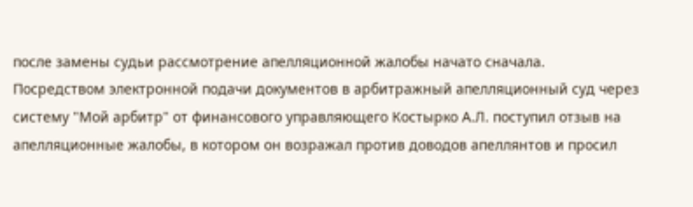после замены судьи рассмотрение апелляционной жалобы начато сначала.
Посредством электронной подачи документов в арбитражный апелляционный суд через систему "Мой арбитр" от финансового управляющего Костырко А.Л. поступил отзыв на апелляционные жалобы, в котором он возражал против доводов апеллянтов и просил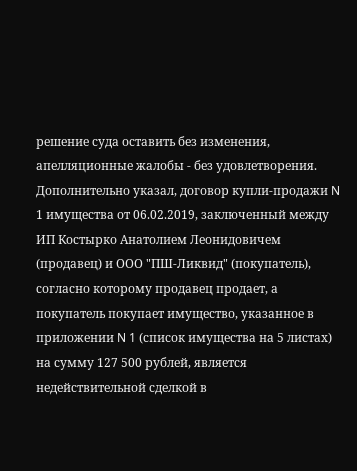решение суда оставить без изменения, апелляционные жалобы - без удовлетворения. Дополнительно указал, договор купли-продажи N 1 имущества от 06.02.2019, заключенный между ИП Костырко Анатолием Леонидовичем (продавец) и ООО "ПШ-Ликвид" (покупатель), согласно которому продавец продает, а покупатель покупает имущество, указанное в приложении N 1 (список имущества на 5 листах) на сумму 127 500 рублей, является недействительной сделкой в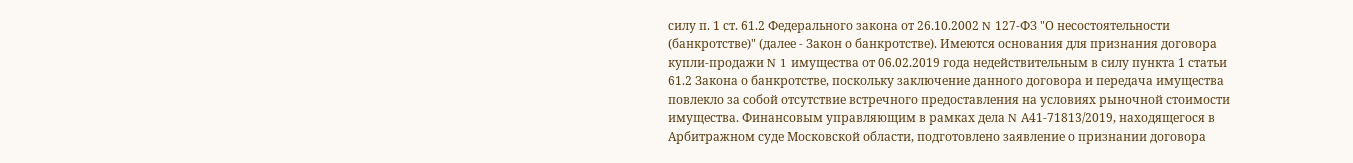силу п. 1 ст. 61.2 Федерального закона от 26.10.2002 N 127-ФЗ "О несостоятельности (банкротстве)" (далее - Закон о банкротстве). Имеются основания для признания договора купли-продажи N 1 имущества от 06.02.2019 года недействительным в силу пункта 1 статьи 61.2 Закона о банкротстве, поскольку заключение данного договора и передача имущества повлекло за собой отсутствие встречного предоставления на условиях рыночной стоимости имущества. Финансовым управляющим в рамках дела N А41-71813/2019, находящегося в Арбитражном суде Московской области, подготовлено заявление о признании договора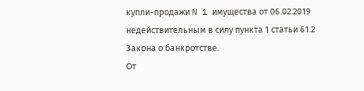купли-продажи N 1 имущества от 06.02.2019 недействительным в силу пункта 1 статьи 61.2 Закона о банкротстве.
От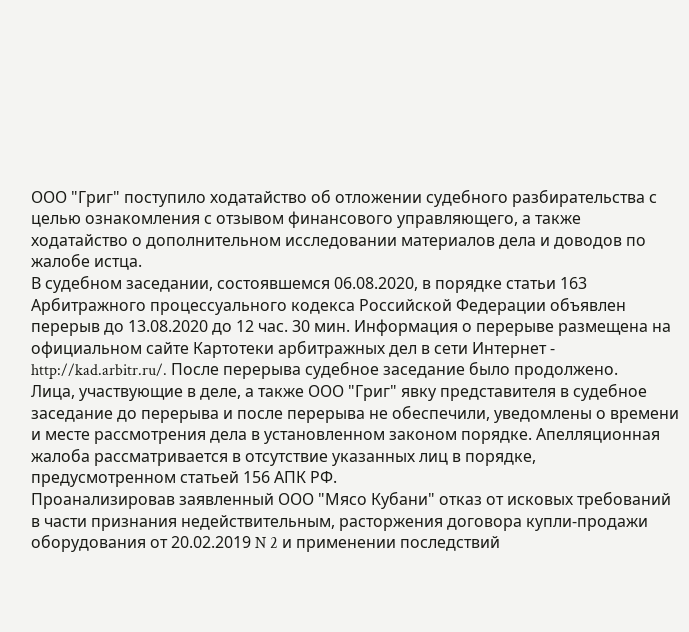ООО "Григ" поступило ходатайство об отложении судебного разбирательства с целью ознакомления с отзывом финансового управляющего, а также ходатайство о дополнительном исследовании материалов дела и доводов по жалобе истца.
В судебном заседании, состоявшемся 06.08.2020, в порядке статьи 163 Арбитражного процессуального кодекса Российской Федерации объявлен перерыв до 13.08.2020 до 12 час. 30 мин. Информация о перерыве размещена на официальном сайте Картотеки арбитражных дел в сети Интернет - http://kad.arbitr.ru/. После перерыва судебное заседание было продолжено.
Лица, участвующие в деле, а также ООО "Григ" явку представителя в судебное заседание до перерыва и после перерыва не обеспечили, уведомлены о времени и месте рассмотрения дела в установленном законом порядке. Апелляционная жалоба рассматривается в отсутствие указанных лиц в порядке, предусмотренном статьей 156 АПК РФ.
Проанализировав заявленный ООО "Мясо Кубани" отказ от исковых требований в части признания недействительным, расторжения договора купли-продажи оборудования от 20.02.2019 N 2 и применении последствий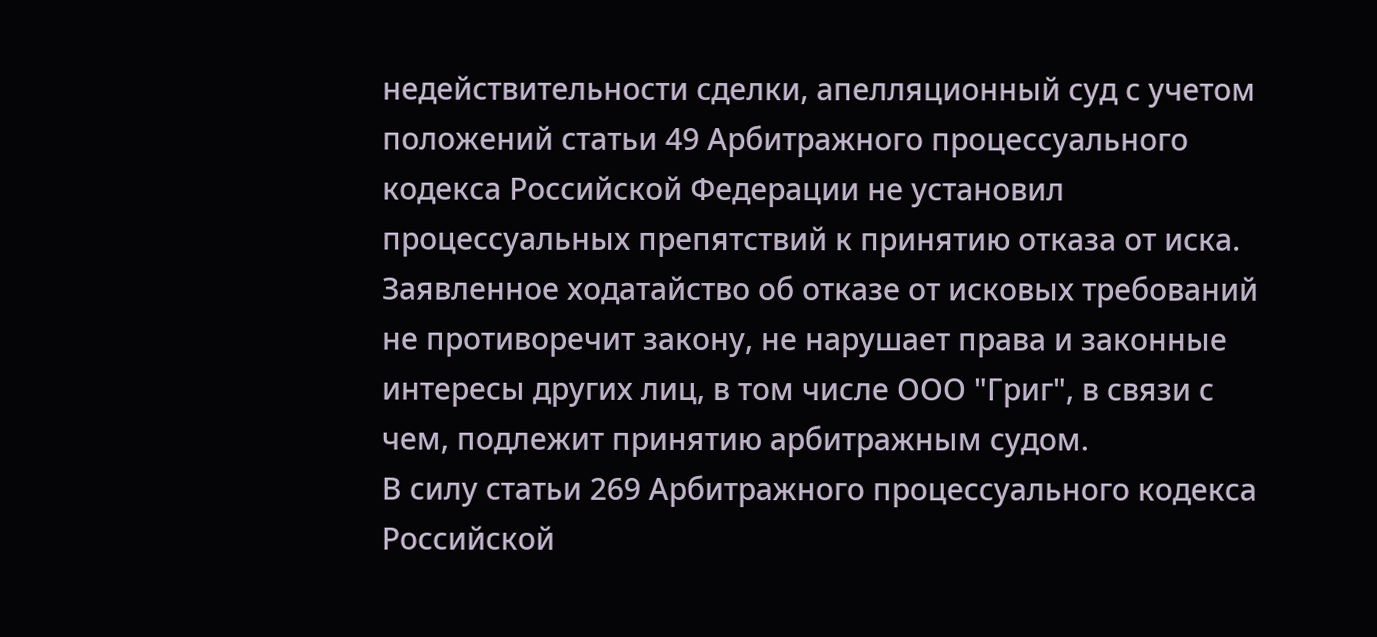недействительности сделки, апелляционный суд с учетом положений статьи 49 Арбитражного процессуального кодекса Российской Федерации не установил процессуальных препятствий к принятию отказа от иска.
Заявленное ходатайство об отказе от исковых требований не противоречит закону, не нарушает права и законные интересы других лиц, в том числе ООО "Григ", в связи с чем, подлежит принятию арбитражным судом.
В силу статьи 269 Арбитражного процессуального кодекса Российской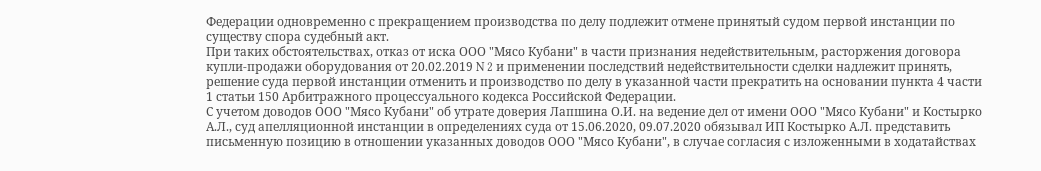Федерации одновременно с прекращением производства по делу подлежит отмене принятый судом первой инстанции по существу спора судебный акт.
При таких обстоятельствах, отказ от иска ООО "Мясо Кубани" в части признания недействительным, расторжения договора купли-продажи оборудования от 20.02.2019 N 2 и применении последствий недействительности сделки надлежит принять, решение суда первой инстанции отменить и производство по делу в указанной части прекратить на основании пункта 4 части 1 статьи 150 Арбитражного процессуального кодекса Российской Федерации.
С учетом доводов ООО "Мясо Кубани" об утрате доверия Лапшина О.И. на ведение дел от имени ООО "Мясо Кубани" и Костырко А.Л., суд апелляционной инстанции в определениях суда от 15.06.2020, 09.07.2020 обязывал ИП Костырко А.Л. представить письменную позицию в отношении указанных доводов ООО "Мясо Кубани", в случае согласия с изложенными в ходатайствах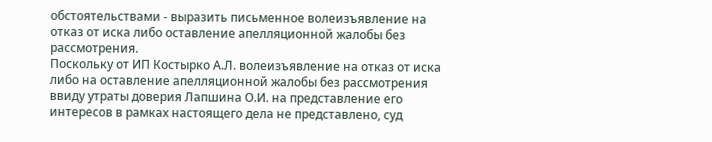обстоятельствами - выразить письменное волеизъявление на отказ от иска либо оставление апелляционной жалобы без рассмотрения.
Поскольку от ИП Костырко А.Л. волеизъявление на отказ от иска либо на оставление апелляционной жалобы без рассмотрения ввиду утраты доверия Лапшина О.И. на представление его интересов в рамках настоящего дела не представлено, суд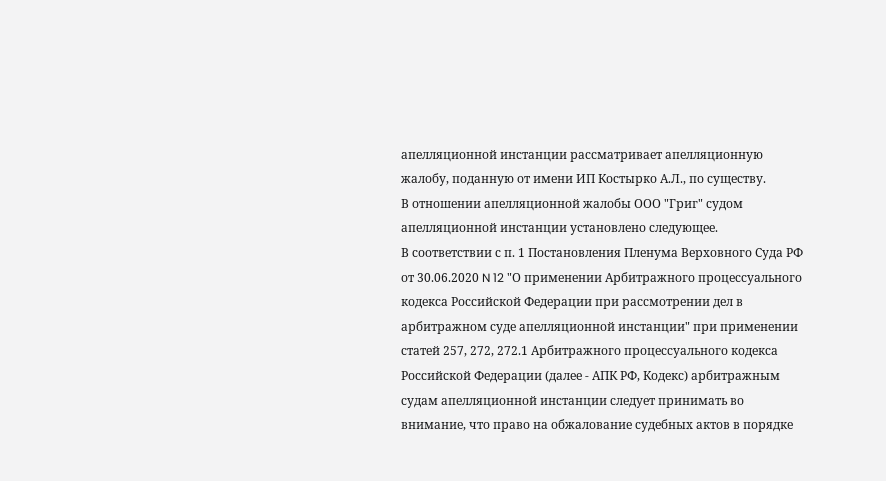апелляционной инстанции рассматривает апелляционную жалобу, поданную от имени ИП Костырко А.Л., по существу.
В отношении апелляционной жалобы ООО "Григ" судом апелляционной инстанции установлено следующее.
В соответствии с п. 1 Постановления Пленума Верховного Суда РФ от 30.06.2020 N 12 "О применении Арбитражного процессуального кодекса Российской Федерации при рассмотрении дел в арбитражном суде апелляционной инстанции" при применении статей 257, 272, 272.1 Арбитражного процессуального кодекса Российской Федерации (далее - АПК РФ, Кодекс) арбитражным судам апелляционной инстанции следует принимать во внимание, что право на обжалование судебных актов в порядке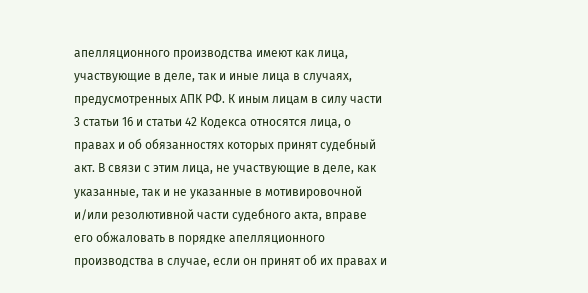апелляционного производства имеют как лица, участвующие в деле, так и иные лица в случаях, предусмотренных АПК РФ. К иным лицам в силу части 3 статьи 16 и статьи 42 Кодекса относятся лица, о правах и об обязанностях которых принят судебный акт. В связи с этим лица, не участвующие в деле, как указанные, так и не указанные в мотивировочной и/или резолютивной части судебного акта, вправе его обжаловать в порядке апелляционного производства в случае, если он принят об их правах и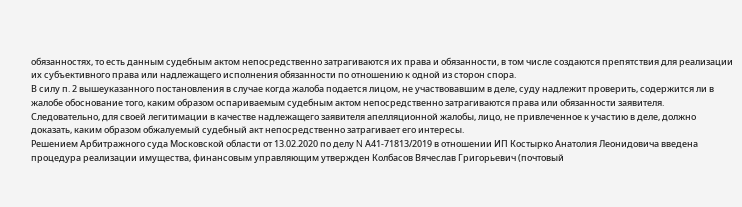обязанностях, то есть данным судебным актом непосредственно затрагиваются их права и обязанности, в том числе создаются препятствия для реализации их субъективного права или надлежащего исполнения обязанности по отношению к одной из сторон спора.
В силу п. 2 вышеуказанного постановления в случае когда жалоба подается лицом, не участвовавшим в деле, суду надлежит проверить, содержится ли в жалобе обоснование того, каким образом оспариваемым судебным актом непосредственно затрагиваются права или обязанности заявителя.
Следовательно, для своей легитимации в качестве надлежащего заявителя апелляционной жалобы, лицо, не привлеченное к участию в деле, должно доказать, каким образом обжалуемый судебный акт непосредственно затрагивает его интересы.
Решением Арбитражного суда Московской области от 13.02.2020 по делу N А41-71813/2019 в отношении ИП Костырко Анатолия Леонидовича введена процедура реализации имущества, финансовым управляющим утвержден Колбасов Вячеслав Григорьевич (почтовый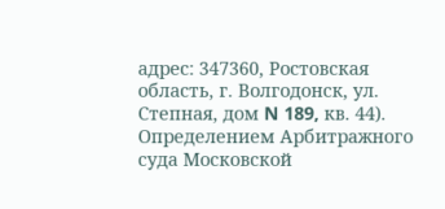адрес: 347360, Ростовская область, г. Волгодонск, ул. Степная, дом N 189, кв. 44).
Определением Арбитражного суда Московской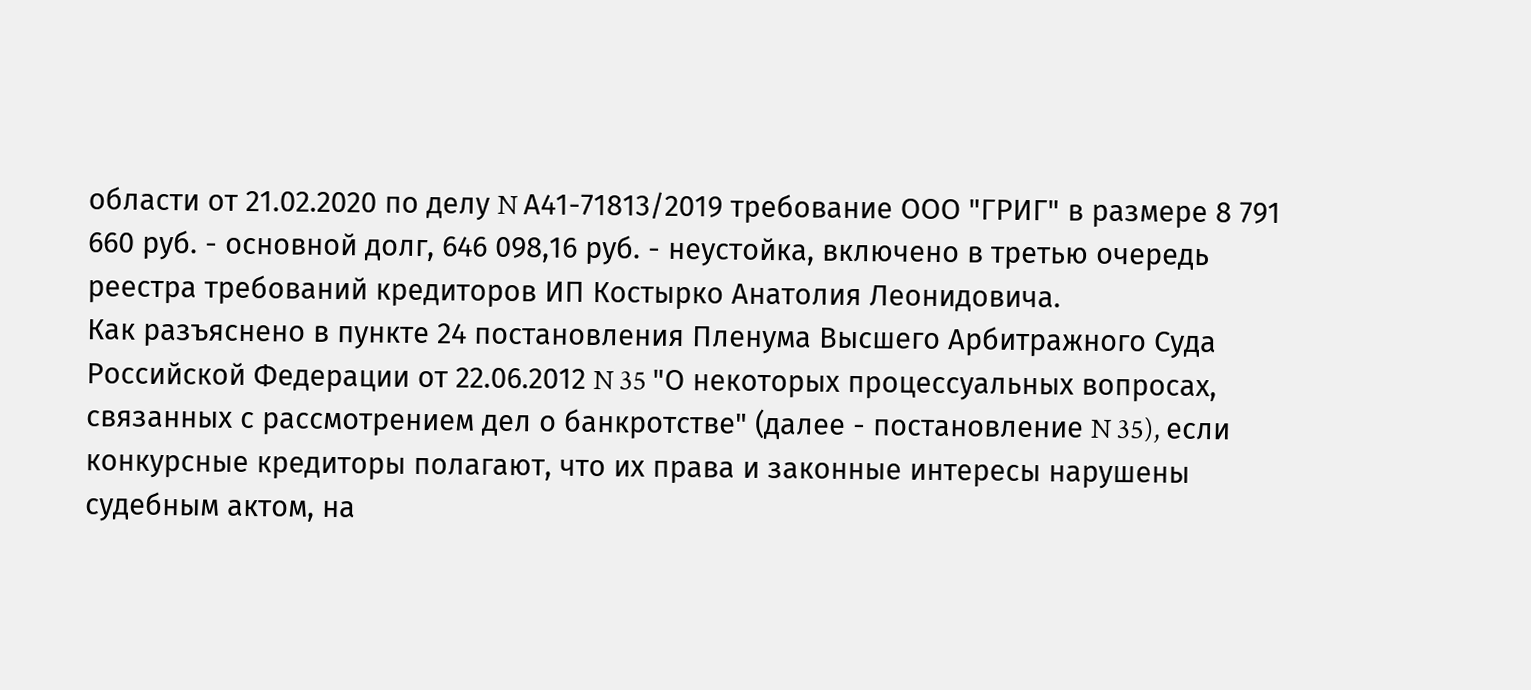области от 21.02.2020 по делу N А41-71813/2019 требование ООО "ГРИГ" в размере 8 791 660 руб. - основной долг, 646 098,16 руб. - неустойка, включено в третью очередь реестра требований кредиторов ИП Костырко Анатолия Леонидовича.
Как разъяснено в пункте 24 постановления Пленума Высшего Арбитражного Суда Российской Федерации от 22.06.2012 N 35 "О некоторых процессуальных вопросах, связанных с рассмотрением дел о банкротстве" (далее - постановление N 35), если конкурсные кредиторы полагают, что их права и законные интересы нарушены судебным актом, на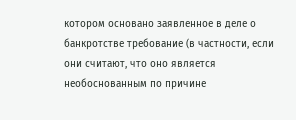котором основано заявленное в деле о банкротстве требование (в частности, если они считают, что оно является необоснованным по причине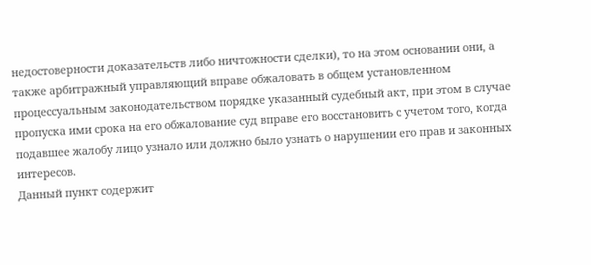недостоверности доказательств либо ничтожности сделки), то на этом основании они, а также арбитражный управляющий вправе обжаловать в общем установленном процессуальным законодательством порядке указанный судебный акт, при этом в случае пропуска ими срока на его обжалование суд вправе его восстановить с учетом того, когда подавшее жалобу лицо узнало или должно было узнать о нарушении его прав и законных интересов.
Данный пункт содержит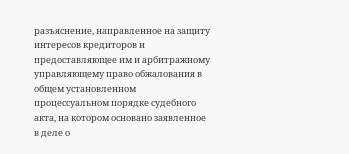разъяснение, направленное на защиту интересов кредиторов и предоставляющее им и арбитражному управляющему право обжалования в общем установленном процессуальном порядке судебного акта, на котором основано заявленное в деле о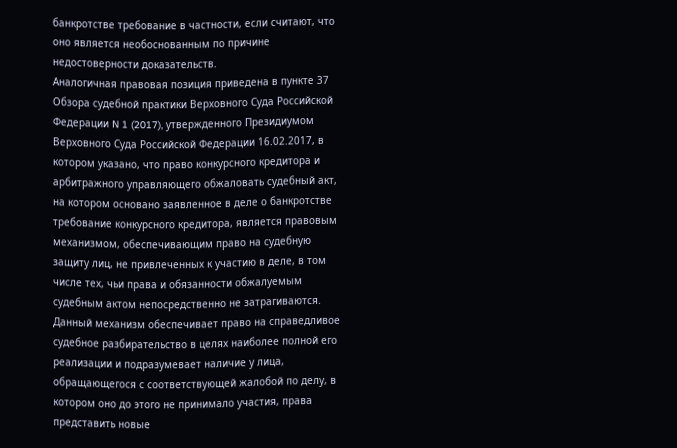банкротстве требование в частности, если считают, что оно является необоснованным по причине недостоверности доказательств.
Аналогичная правовая позиция приведена в пункте 37 Обзора судебной практики Верховного Суда Российской Федерации N 1 (2017), утвержденного Президиумом Верховного Суда Российской Федерации 16.02.2017, в котором указано, что право конкурсного кредитора и арбитражного управляющего обжаловать судебный акт, на котором основано заявленное в деле о банкротстве требование конкурсного кредитора, является правовым механизмом, обеспечивающим право на судебную защиту лиц, не привлеченных к участию в деле, в том числе тех, чьи права и обязанности обжалуемым судебным актом непосредственно не затрагиваются. Данный механизм обеспечивает право на справедливое судебное разбирательство в целях наиболее полной его реализации и подразумевает наличие у лица, обращающегося с соответствующей жалобой по делу, в котором оно до этого не принимало участия, права представить новые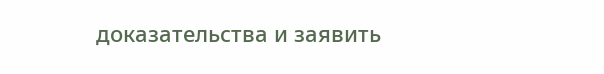доказательства и заявить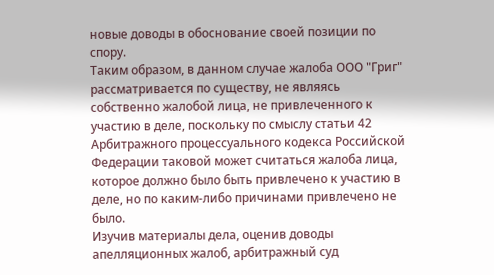новые доводы в обоснование своей позиции по спору.
Таким образом, в данном случае жалоба ООО "Григ" рассматривается по существу, не являясь собственно жалобой лица, не привлеченного к участию в деле, поскольку по смыслу статьи 42 Арбитражного процессуального кодекса Российской Федерации таковой может считаться жалоба лица, которое должно было быть привлечено к участию в деле, но по каким-либо причинами привлечено не было.
Изучив материалы дела, оценив доводы апелляционных жалоб, арбитражный суд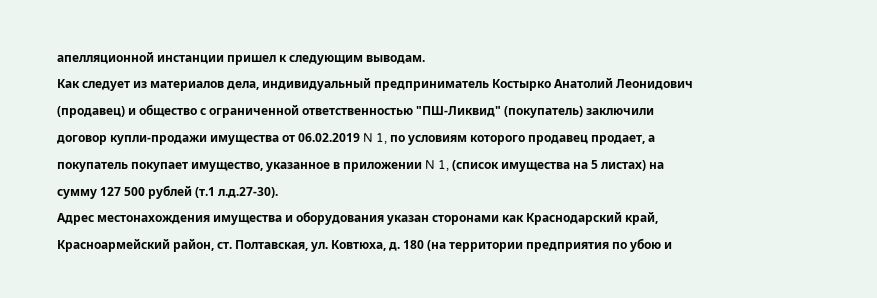апелляционной инстанции пришел к следующим выводам.
Как следует из материалов дела, индивидуальный предприниматель Костырко Анатолий Леонидович (продавец) и общество с ограниченной ответственностью "ПШ-Ликвид" (покупатель) заключили договор купли-продажи имущества от 06.02.2019 N 1, по условиям которого продавец продает, а покупатель покупает имущество, указанное в приложении N 1, (список имущества на 5 листах) на сумму 127 500 рублей (т.1 л.д.27-30).
Адрес местонахождения имущества и оборудования указан сторонами как Краснодарский край, Красноармейский район, ст. Полтавская, ул. Ковтюха, д. 180 (на территории предприятия по убою и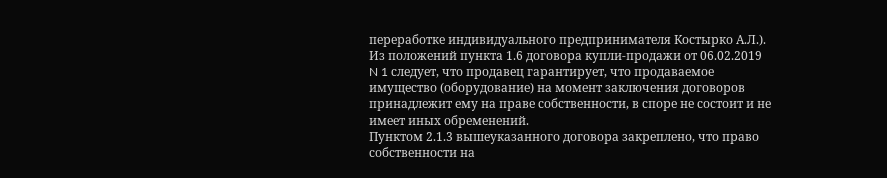переработке индивидуального предпринимателя Костырко А.Л.).
Из положений пункта 1.6 договора купли-продажи от 06.02.2019 N 1 следует, что продавец гарантирует, что продаваемое имущество (оборудование) на момент заключения договоров принадлежит ему на праве собственности, в споре не состоит и не имеет иных обременений.
Пунктом 2.1.3 вышеуказанного договора закреплено, что право собственности на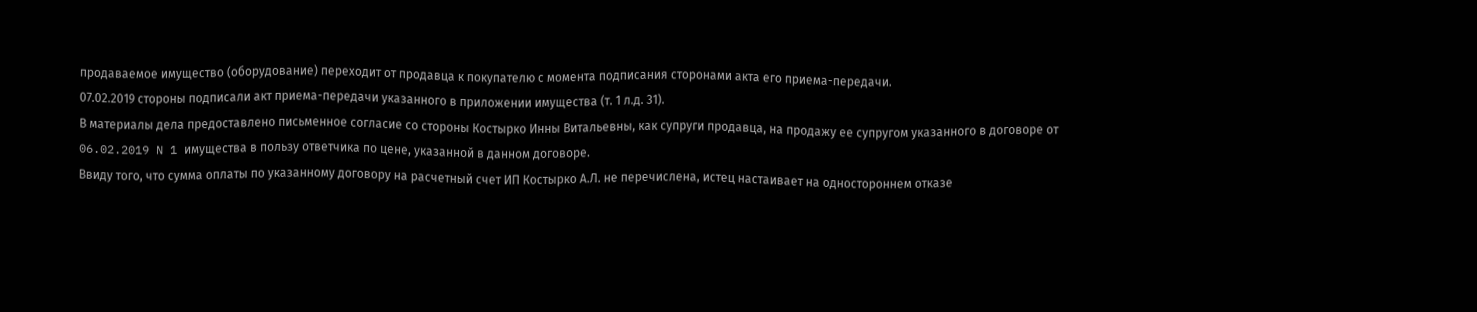продаваемое имущество (оборудование) переходит от продавца к покупателю с момента подписания сторонами акта его приема-передачи.
07.02.2019 стороны подписали акт приема-передачи указанного в приложении имущества (т. 1 л.д. 31).
В материалы дела предоставлено письменное согласие со стороны Костырко Инны Витальевны, как супруги продавца, на продажу ее супругом указанного в договоре от 06.02.2019 N 1 имущества в пользу ответчика по цене, указанной в данном договоре.
Ввиду того, что сумма оплаты по указанному договору на расчетный счет ИП Костырко А.Л. не перечислена, истец настаивает на одностороннем отказе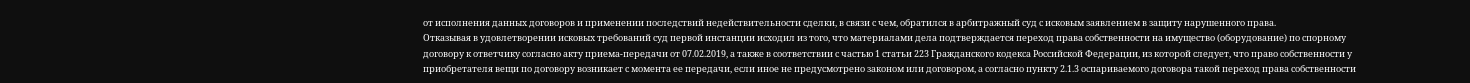от исполнения данных договоров и применении последствий недействительности сделки, в связи с чем, обратился в арбитражный суд с исковым заявлением в защиту нарушенного права.
Отказывая в удовлетворении исковых требований суд первой инстанции исходил из того, что материалами дела подтверждается переход права собственности на имущество (оборудование) по спорному договору к ответчику согласно акту приема-передачи от 07.02.2019, а также в соответствии с частью 1 статьи 223 Гражданского кодекса Российской Федерации, из которой следует, что право собственности у приобретателя вещи по договору возникает с момента ее передачи, если иное не предусмотрено законом или договором, а согласно пункту 2.1.3 оспариваемого договора такой переход права собственности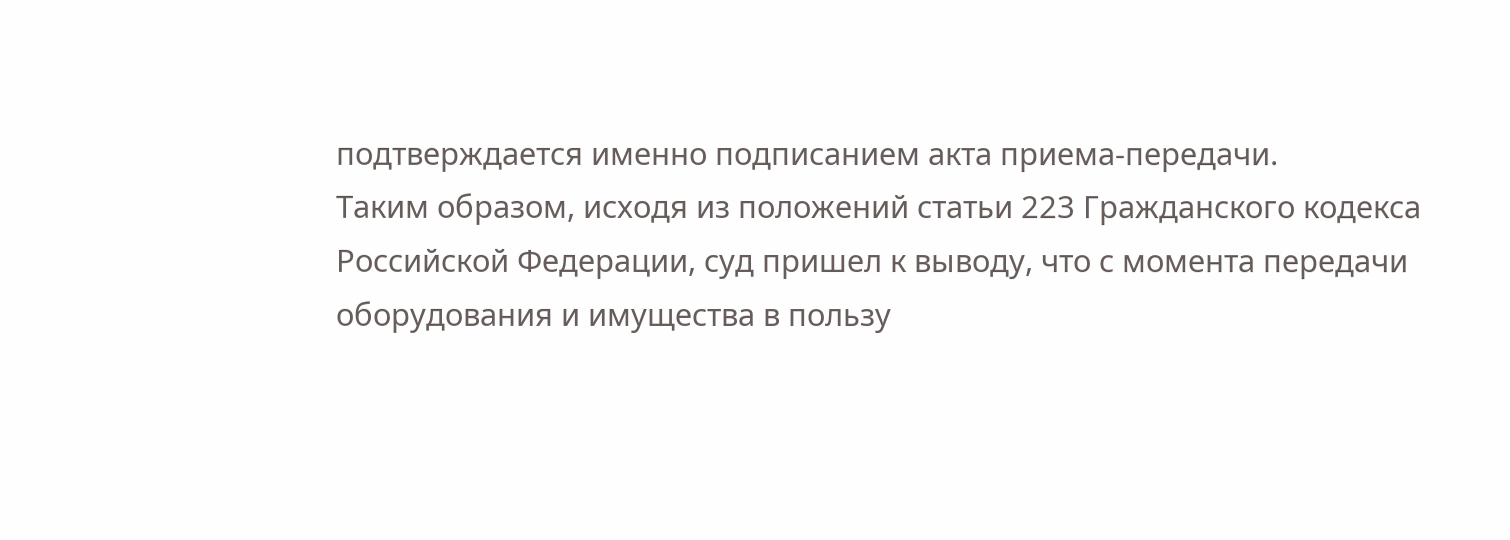подтверждается именно подписанием акта приема-передачи.
Таким образом, исходя из положений статьи 223 Гражданского кодекса Российской Федерации, суд пришел к выводу, что с момента передачи оборудования и имущества в пользу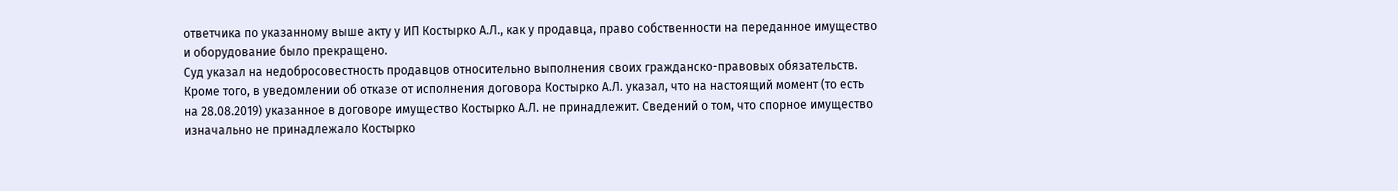ответчика по указанному выше акту у ИП Костырко А.Л., как у продавца, право собственности на переданное имущество и оборудование было прекращено.
Суд указал на недобросовестность продавцов относительно выполнения своих гражданско-правовых обязательств. Кроме того, в уведомлении об отказе от исполнения договора Костырко А.Л. указал, что на настоящий момент (то есть на 28.08.2019) указанное в договоре имущество Костырко А.Л. не принадлежит. Сведений о том, что спорное имущество изначально не принадлежало Костырко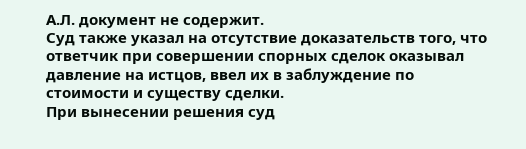А.Л. документ не содержит.
Суд также указал на отсутствие доказательств того, что ответчик при совершении спорных сделок оказывал давление на истцов, ввел их в заблуждение по стоимости и существу сделки.
При вынесении решения суд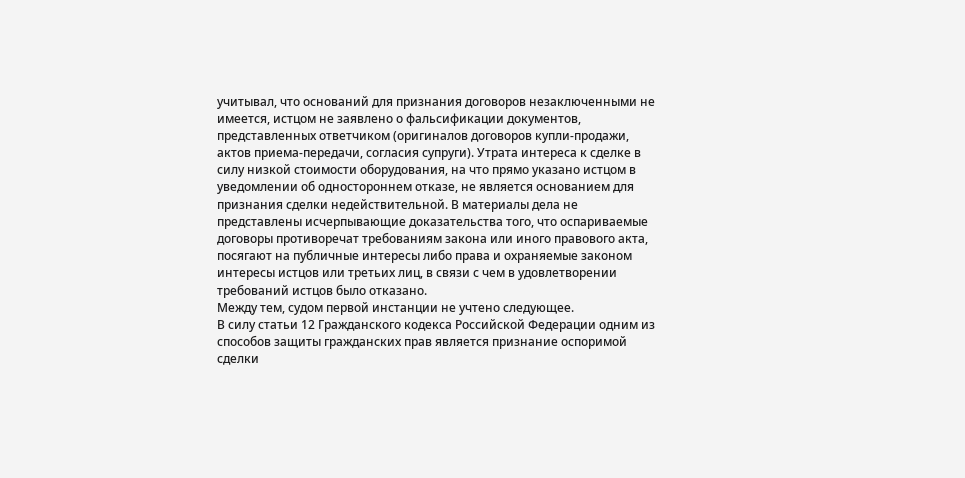учитывал, что оснований для признания договоров незаключенными не имеется, истцом не заявлено о фальсификации документов, представленных ответчиком (оригиналов договоров купли-продажи, актов приема-передачи, согласия супруги). Утрата интереса к сделке в силу низкой стоимости оборудования, на что прямо указано истцом в уведомлении об одностороннем отказе, не является основанием для признания сделки недействительной. В материалы дела не представлены исчерпывающие доказательства того, что оспариваемые договоры противоречат требованиям закона или иного правового акта, посягают на публичные интересы либо права и охраняемые законом интересы истцов или третьих лиц, в связи с чем в удовлетворении требований истцов было отказано.
Между тем, судом первой инстанции не учтено следующее.
В силу статьи 12 Гражданского кодекса Российской Федерации одним из способов защиты гражданских прав является признание оспоримой сделки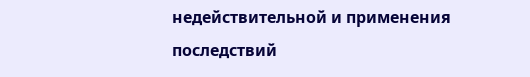недействительной и применения последствий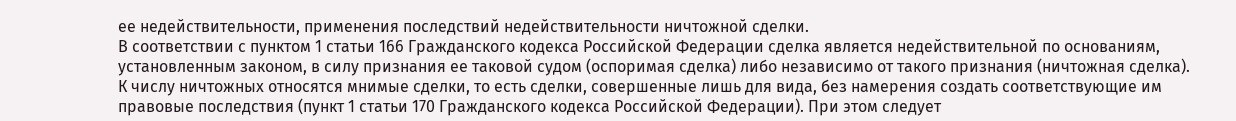ее недействительности, применения последствий недействительности ничтожной сделки.
В соответствии с пунктом 1 статьи 166 Гражданского кодекса Российской Федерации сделка является недействительной по основаниям, установленным законом, в силу признания ее таковой судом (оспоримая сделка) либо независимо от такого признания (ничтожная сделка).
К числу ничтожных относятся мнимые сделки, то есть сделки, совершенные лишь для вида, без намерения создать соответствующие им правовые последствия (пункт 1 статьи 170 Гражданского кодекса Российской Федерации). При этом следует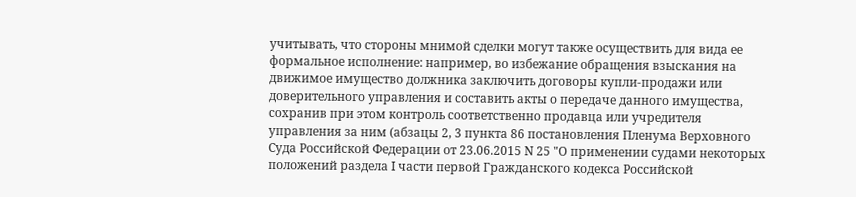учитывать, что стороны мнимой сделки могут также осуществить для вида ее формальное исполнение: например, во избежание обращения взыскания на движимое имущество должника заключить договоры купли-продажи или доверительного управления и составить акты о передаче данного имущества, сохранив при этом контроль соответственно продавца или учредителя управления за ним (абзацы 2, 3 пункта 86 постановления Пленума Верховного Суда Российской Федерации от 23.06.2015 N 25 "О применении судами некоторых положений раздела I части первой Гражданского кодекса Российской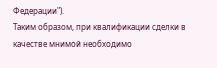Федерации").
Таким образом, при квалификации сделки в качестве мнимой необходимо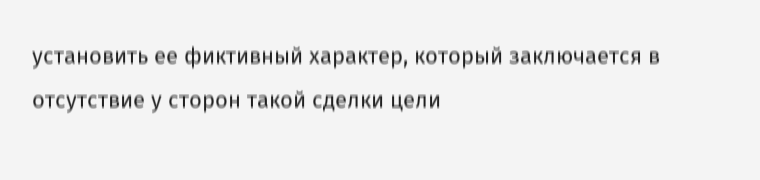установить ее фиктивный характер, который заключается в отсутствие у сторон такой сделки цели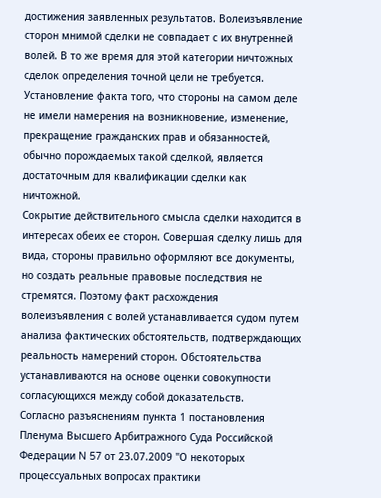достижения заявленных результатов. Волеизъявление сторон мнимой сделки не совпадает с их внутренней волей. В то же время для этой категории ничтожных сделок определения точной цели не требуется. Установление факта того, что стороны на самом деле не имели намерения на возникновение, изменение, прекращение гражданских прав и обязанностей, обычно порождаемых такой сделкой, является достаточным для квалификации сделки как ничтожной.
Сокрытие действительного смысла сделки находится в интересах обеих ее сторон. Совершая сделку лишь для вида, стороны правильно оформляют все документы, но создать реальные правовые последствия не стремятся. Поэтому факт расхождения волеизъявления с волей устанавливается судом путем анализа фактических обстоятельств, подтверждающих реальность намерений сторон. Обстоятельства устанавливаются на основе оценки совокупности согласующихся между собой доказательств.
Согласно разъяснениям пункта 1 постановления Пленума Высшего Арбитражного Суда Российской Федерации N 57 от 23.07.2009 "О некоторых процессуальных вопросах практики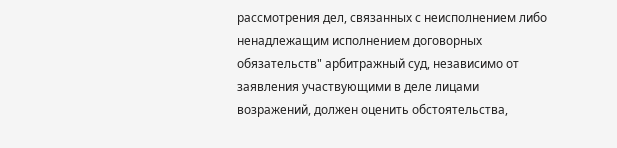рассмотрения дел, связанных с неисполнением либо ненадлежащим исполнением договорных обязательств" арбитражный суд, независимо от заявления участвующими в деле лицами возражений, должен оценить обстоятельства,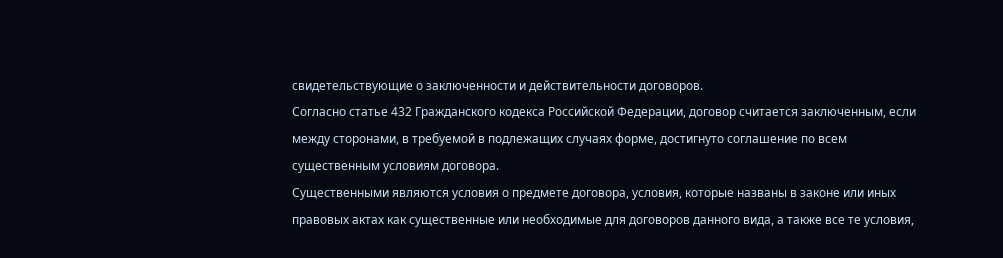свидетельствующие о заключенности и действительности договоров.
Согласно статье 432 Гражданского кодекса Российской Федерации, договор считается заключенным, если между сторонами, в требуемой в подлежащих случаях форме, достигнуто соглашение по всем существенным условиям договора.
Существенными являются условия о предмете договора, условия, которые названы в законе или иных правовых актах как существенные или необходимые для договоров данного вида, а также все те условия,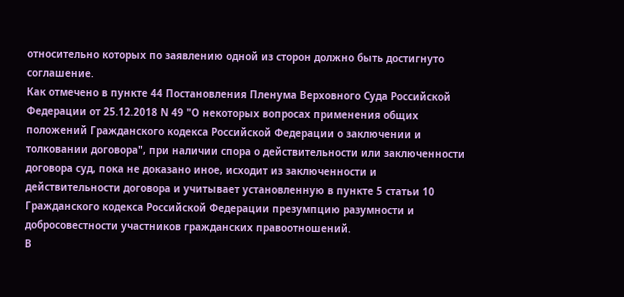относительно которых по заявлению одной из сторон должно быть достигнуто соглашение.
Как отмечено в пункте 44 Постановления Пленума Верховного Суда Российской Федерации от 25.12.2018 N 49 "О некоторых вопросах применения общих положений Гражданского кодекса Российской Федерации о заключении и толковании договора", при наличии спора о действительности или заключенности договора суд, пока не доказано иное, исходит из заключенности и действительности договора и учитывает установленную в пункте 5 статьи 10 Гражданского кодекса Российской Федерации презумпцию разумности и добросовестности участников гражданских правоотношений.
В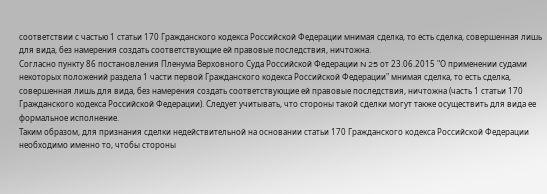соответствии с частью 1 статьи 170 Гражданского кодекса Российской Федерации мнимая сделка, то есть сделка, совершенная лишь для вида, без намерения создать соответствующие ей правовые последствия, ничтожна.
Согласно пункту 86 постановления Пленума Верховного Суда Российской Федерации N 25 от 23.06.2015 "О применении судами некоторых положений раздела 1 части первой Гражданского кодекса Российской Федерации" мнимая сделка, то есть сделка, совершенная лишь для вида, без намерения создать соответствующие ей правовые последствия, ничтожна (часть 1 статьи 170 Гражданского кодекса Российской Федерации). Следует учитывать, что стороны такой сделки могут также осуществить для вида ее формальное исполнение.
Таким образом, для признания сделки недействительной на основании статьи 170 Гражданского кодекса Российской Федерации необходимо именно то, чтобы стороны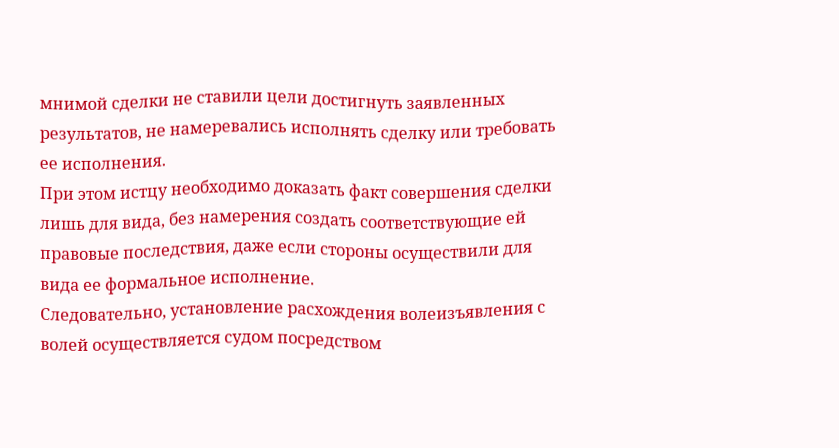мнимой сделки не ставили цели достигнуть заявленных результатов, не намеревались исполнять сделку или требовать ее исполнения.
При этом истцу необходимо доказать факт совершения сделки лишь для вида, без намерения создать соответствующие ей правовые последствия, даже если стороны осуществили для вида ее формальное исполнение.
Следовательно, установление расхождения волеизъявления с волей осуществляется судом посредством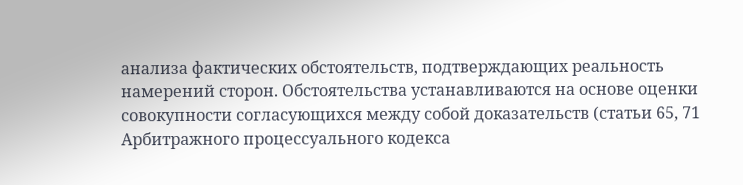анализа фактических обстоятельств, подтверждающих реальность намерений сторон. Обстоятельства устанавливаются на основе оценки совокупности согласующихся между собой доказательств (статьи 65, 71 Арбитражного процессуального кодекса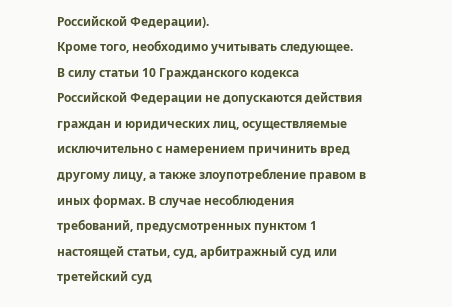Российской Федерации).
Кроме того, необходимо учитывать следующее.
В силу статьи 10 Гражданского кодекса Российской Федерации не допускаются действия граждан и юридических лиц, осуществляемые исключительно с намерением причинить вред другому лицу, а также злоупотребление правом в иных формах. В случае несоблюдения требований, предусмотренных пунктом 1 настоящей статьи, суд, арбитражный суд или третейский суд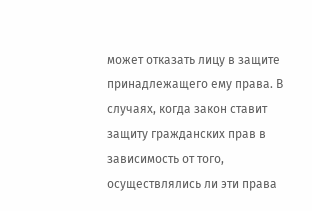может отказать лицу в защите принадлежащего ему права. В случаях, когда закон ставит защиту гражданских прав в зависимость от того, осуществлялись ли эти права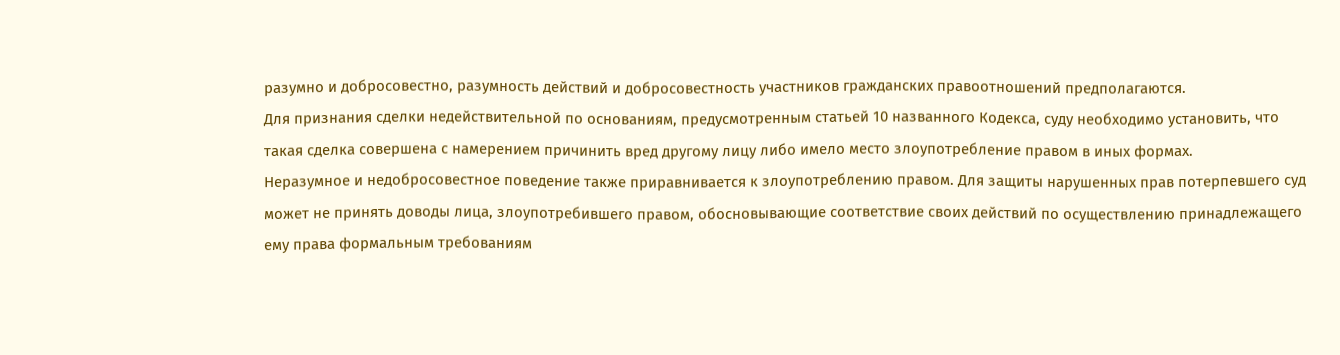разумно и добросовестно, разумность действий и добросовестность участников гражданских правоотношений предполагаются.
Для признания сделки недействительной по основаниям, предусмотренным статьей 10 названного Кодекса, суду необходимо установить, что такая сделка совершена с намерением причинить вред другому лицу либо имело место злоупотребление правом в иных формах.
Неразумное и недобросовестное поведение также приравнивается к злоупотреблению правом. Для защиты нарушенных прав потерпевшего суд может не принять доводы лица, злоупотребившего правом, обосновывающие соответствие своих действий по осуществлению принадлежащего ему права формальным требованиям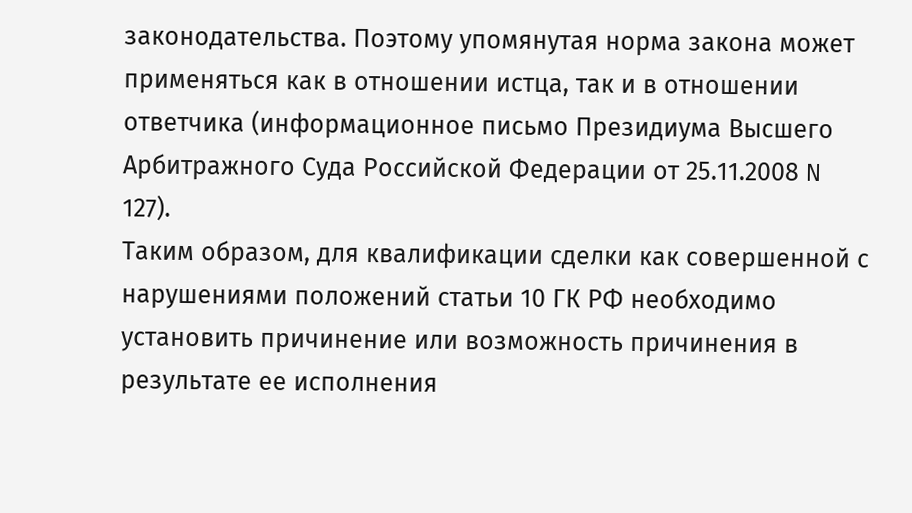законодательства. Поэтому упомянутая норма закона может применяться как в отношении истца, так и в отношении ответчика (информационное письмо Президиума Высшего Арбитражного Суда Российской Федерации от 25.11.2008 N 127).
Таким образом, для квалификации сделки как совершенной с нарушениями положений статьи 10 ГК РФ необходимо установить причинение или возможность причинения в результате ее исполнения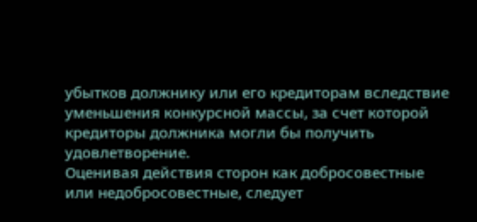убытков должнику или его кредиторам вследствие уменьшения конкурсной массы, за счет которой кредиторы должника могли бы получить удовлетворение.
Оценивая действия сторон как добросовестные или недобросовестные, следует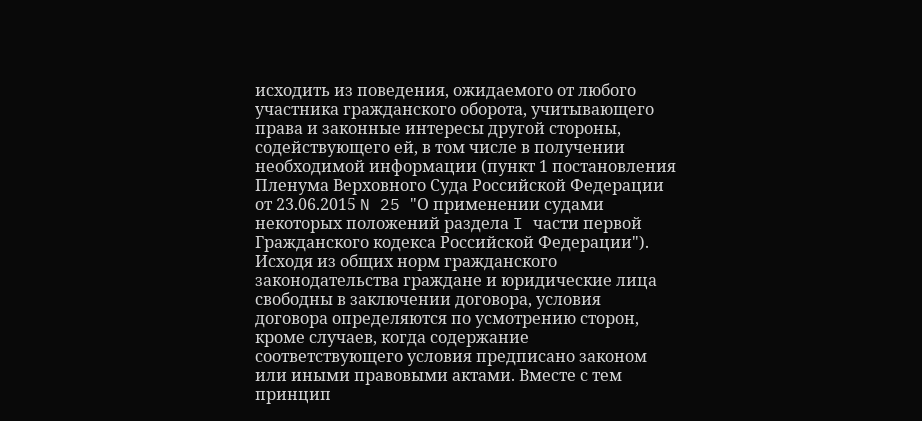исходить из поведения, ожидаемого от любого участника гражданского оборота, учитывающего права и законные интересы другой стороны, содействующего ей, в том числе в получении необходимой информации (пункт 1 постановления Пленума Верховного Суда Российской Федерации от 23.06.2015 N 25 "О применении судами некоторых положений раздела I части первой Гражданского кодекса Российской Федерации").
Исходя из общих норм гражданского законодательства граждане и юридические лица свободны в заключении договора, условия договора определяются по усмотрению сторон, кроме случаев, когда содержание соответствующего условия предписано законом или иными правовыми актами. Вместе с тем принцип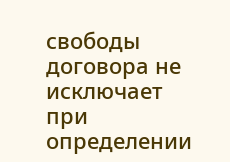свободы договора не исключает при определении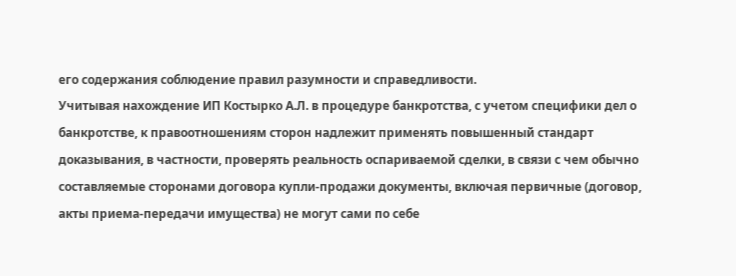его содержания соблюдение правил разумности и справедливости.
Учитывая нахождение ИП Костырко А.Л. в процедуре банкротства, с учетом специфики дел о банкротстве, к правоотношениям сторон надлежит применять повышенный стандарт доказывания, в частности, проверять реальность оспариваемой сделки, в связи с чем обычно составляемые сторонами договора купли-продажи документы, включая первичные (договор, акты приема-передачи имущества) не могут сами по себе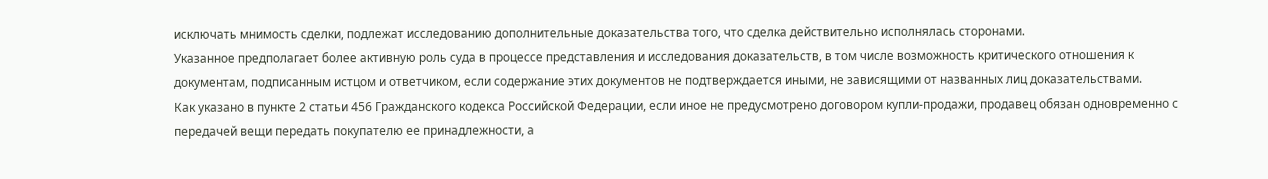исключать мнимость сделки, подлежат исследованию дополнительные доказательства того, что сделка действительно исполнялась сторонами.
Указанное предполагает более активную роль суда в процессе представления и исследования доказательств, в том числе возможность критического отношения к документам, подписанным истцом и ответчиком, если содержание этих документов не подтверждается иными, не зависящими от названных лиц доказательствами.
Как указано в пункте 2 статьи 456 Гражданского кодекса Российской Федерации, если иное не предусмотрено договором купли-продажи, продавец обязан одновременно с передачей вещи передать покупателю ее принадлежности, а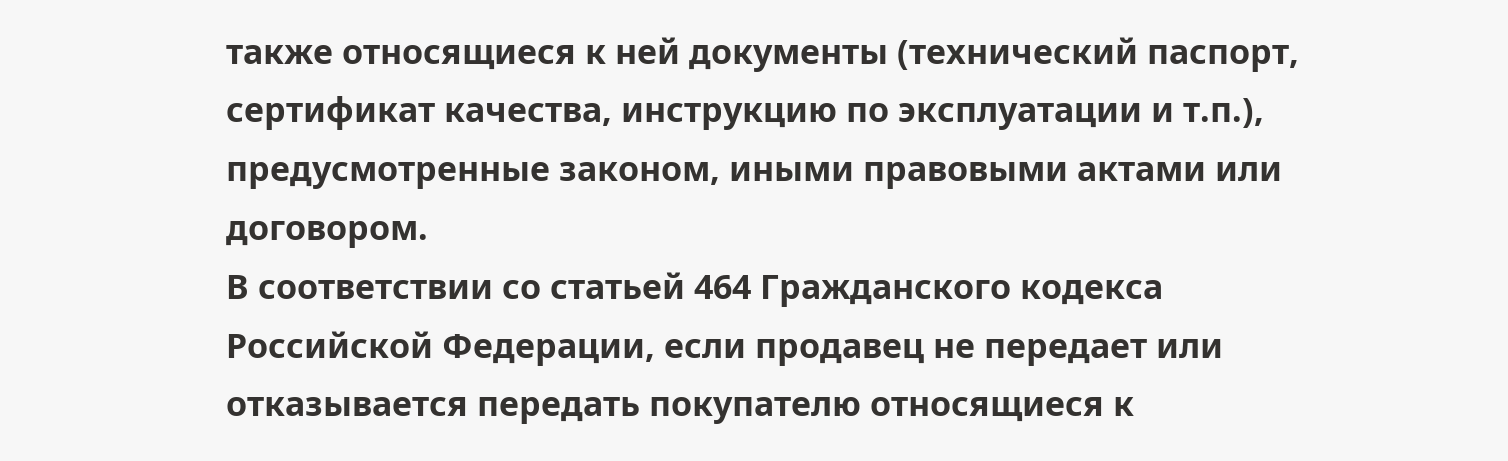также относящиеся к ней документы (технический паспорт, сертификат качества, инструкцию по эксплуатации и т.п.), предусмотренные законом, иными правовыми актами или договором.
В соответствии со статьей 464 Гражданского кодекса Российской Федерации, если продавец не передает или отказывается передать покупателю относящиеся к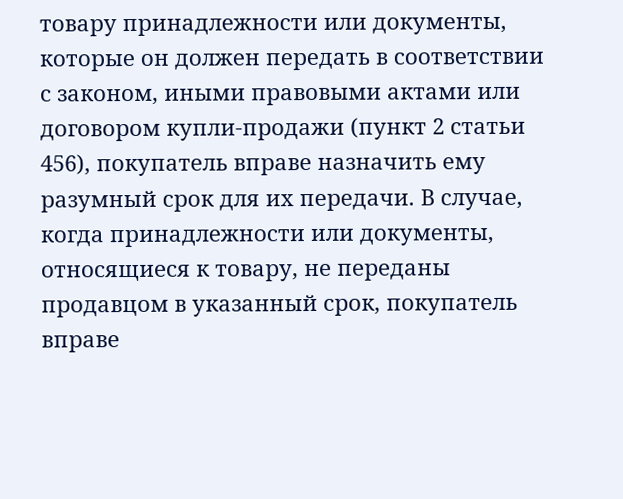товару принадлежности или документы, которые он должен передать в соответствии с законом, иными правовыми актами или договором купли-продажи (пункт 2 статьи 456), покупатель вправе назначить ему разумный срок для их передачи. В случае, когда принадлежности или документы, относящиеся к товару, не переданы продавцом в указанный срок, покупатель вправе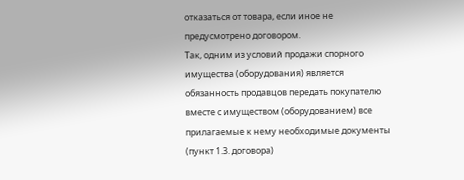отказаться от товара, если иное не предусмотрено договором.
Так, одним из условий продажи спорного имущества (оборудования) является обязанность продавцов передать покупателю вместе с имуществом (оборудованием) все прилагаемые к нему необходимые документы (пункт 1.3. договора)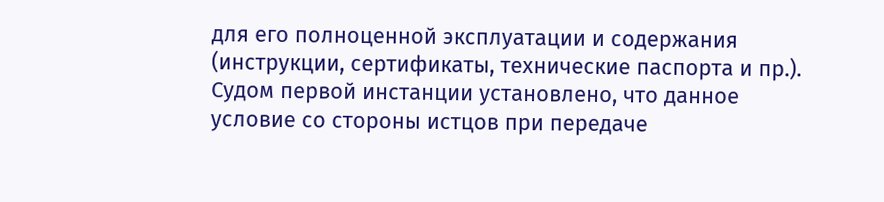для его полноценной эксплуатации и содержания (инструкции, сертификаты, технические паспорта и пр.).
Судом первой инстанции установлено, что данное условие со стороны истцов при передаче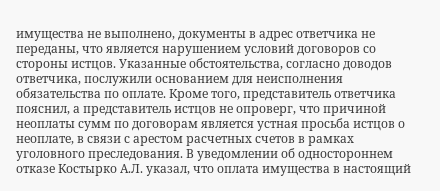имущества не выполнено, документы в адрес ответчика не переданы, что является нарушением условий договоров со стороны истцов. Указанные обстоятельства, согласно доводов ответчика, послужили основанием для неисполнения обязательства по оплате. Кроме того, представитель ответчика пояснил, а представитель истцов не опроверг, что причиной неоплаты сумм по договорам является устная просьба истцов о неоплате, в связи с арестом расчетных счетов в рамках уголовного преследования. В уведомлении об одностороннем отказе Костырко А.Л. указал, что оплата имущества в настоящий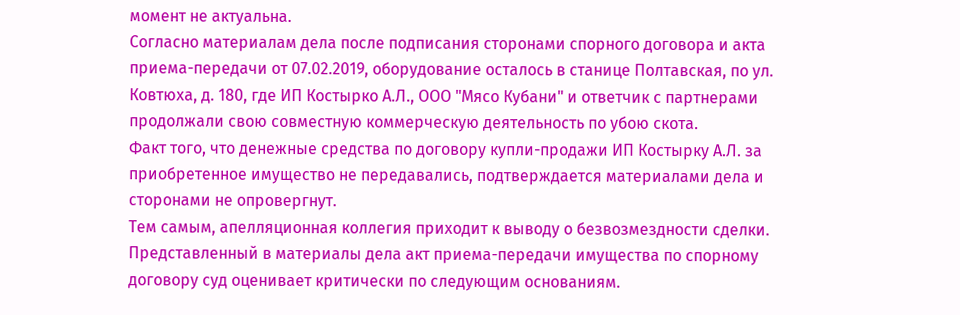момент не актуальна.
Согласно материалам дела после подписания сторонами спорного договора и акта приема-передачи от 07.02.2019, оборудование осталось в станице Полтавская, по ул. Ковтюха, д. 180, где ИП Костырко А.Л., ООО "Мясо Кубани" и ответчик с партнерами продолжали свою совместную коммерческую деятельность по убою скота.
Факт того, что денежные средства по договору купли-продажи ИП Костырку А.Л. за приобретенное имущество не передавались, подтверждается материалами дела и сторонами не опровергнут.
Тем самым, апелляционная коллегия приходит к выводу о безвозмездности сделки.
Представленный в материалы дела акт приема-передачи имущества по спорному договору суд оценивает критически по следующим основаниям.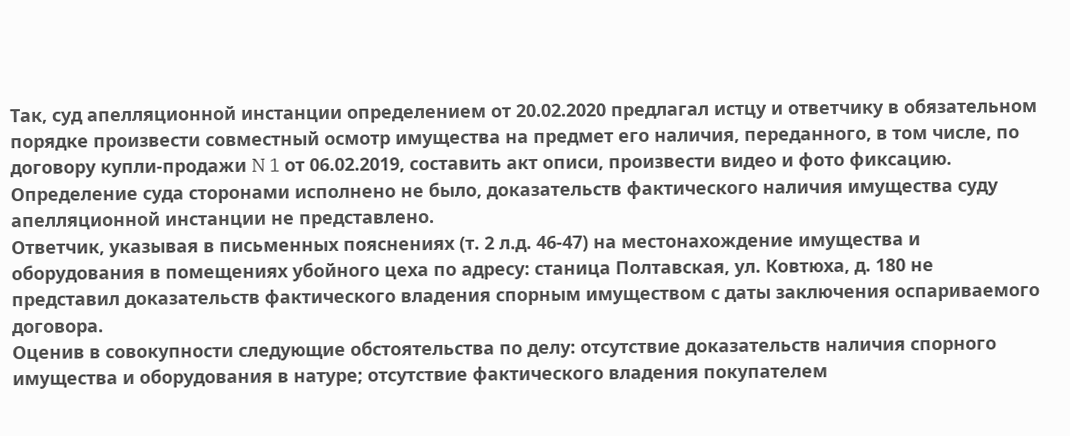Так, суд апелляционной инстанции определением от 20.02.2020 предлагал истцу и ответчику в обязательном порядке произвести совместный осмотр имущества на предмет его наличия, переданного, в том числе, по договору купли-продажи N 1 от 06.02.2019, составить акт описи, произвести видео и фото фиксацию.
Определение суда сторонами исполнено не было, доказательств фактического наличия имущества суду апелляционной инстанции не представлено.
Ответчик, указывая в письменных пояснениях (т. 2 л.д. 46-47) на местонахождение имущества и оборудования в помещениях убойного цеха по адресу: станица Полтавская, ул. Ковтюха, д. 180 не представил доказательств фактического владения спорным имуществом с даты заключения оспариваемого договора.
Оценив в совокупности следующие обстоятельства по делу: отсутствие доказательств наличия спорного имущества и оборудования в натуре; отсутствие фактического владения покупателем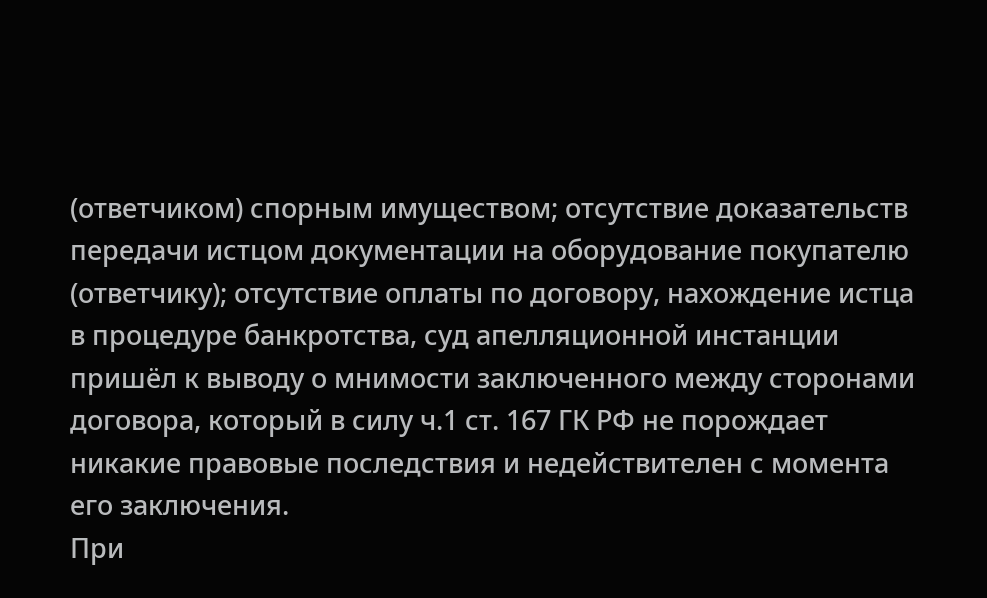(ответчиком) спорным имуществом; отсутствие доказательств передачи истцом документации на оборудование покупателю (ответчику); отсутствие оплаты по договору, нахождение истца в процедуре банкротства, суд апелляционной инстанции пришёл к выводу о мнимости заключенного между сторонами договора, который в силу ч.1 ст. 167 ГК РФ не порождает никакие правовые последствия и недействителен с момента его заключения.
При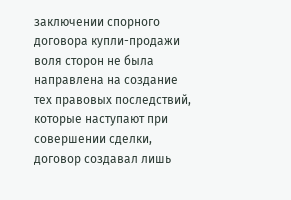заключении спорного договора купли-продажи воля сторон не была направлена на создание тех правовых последствий, которые наступают при совершении сделки, договор создавал лишь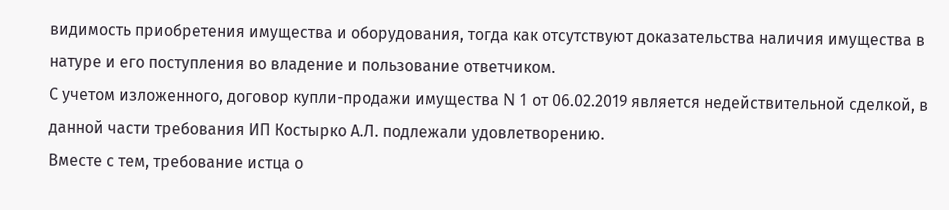видимость приобретения имущества и оборудования, тогда как отсутствуют доказательства наличия имущества в натуре и его поступления во владение и пользование ответчиком.
С учетом изложенного, договор купли-продажи имущества N 1 от 06.02.2019 является недействительной сделкой, в данной части требования ИП Костырко А.Л. подлежали удовлетворению.
Вместе с тем, требование истца о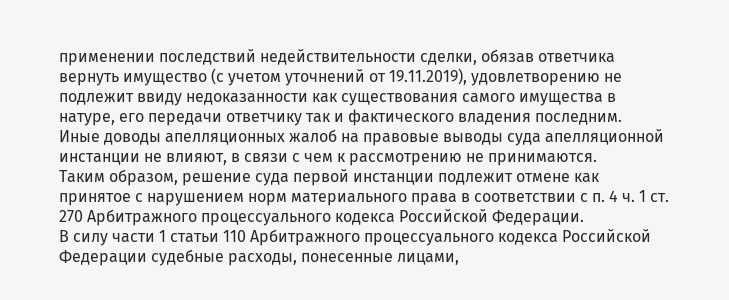применении последствий недействительности сделки, обязав ответчика вернуть имущество (с учетом уточнений от 19.11.2019), удовлетворению не подлежит ввиду недоказанности как существования самого имущества в натуре, его передачи ответчику так и фактического владения последним.
Иные доводы апелляционных жалоб на правовые выводы суда апелляционной инстанции не влияют, в связи с чем к рассмотрению не принимаются.
Таким образом, решение суда первой инстанции подлежит отмене как принятое с нарушением норм материального права в соответствии с п. 4 ч. 1 ст. 270 Арбитражного процессуального кодекса Российской Федерации.
В силу части 1 статьи 110 Арбитражного процессуального кодекса Российской Федерации судебные расходы, понесенные лицами,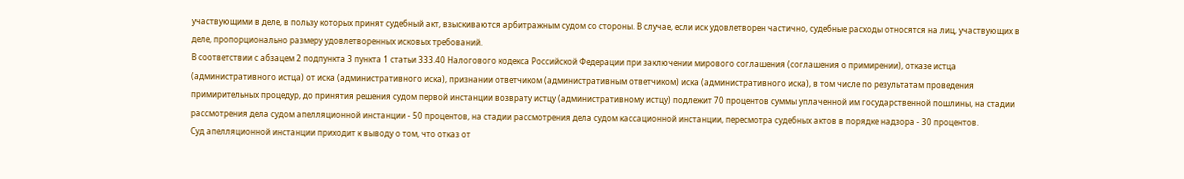участвующими в деле, в пользу которых принят судебный акт, взыскиваются арбитражным судом со стороны. В случае, если иск удовлетворен частично, судебные расходы относятся на лиц, участвующих в деле, пропорционально размеру удовлетворенных исковых требований.
В соответствии с абзацем 2 подпункта 3 пункта 1 статьи 333.40 Налогового кодекса Российской Федерации при заключении мирового соглашения (соглашения о примирении), отказе истца (административного истца) от иска (административного иска), признании ответчиком (административным ответчиком) иска (административного иска), в том числе по результатам проведения примирительных процедур, до принятия решения судом первой инстанции возврату истцу (административному истцу) подлежит 70 процентов суммы уплаченной им государственной пошлины, на стадии рассмотрения дела судом апелляционной инстанции - 50 процентов, на стадии рассмотрения дела судом кассационной инстанции, пересмотра судебных актов в порядке надзора - 30 процентов.
Суд апелляционной инстанции приходит к выводу о том, что отказ от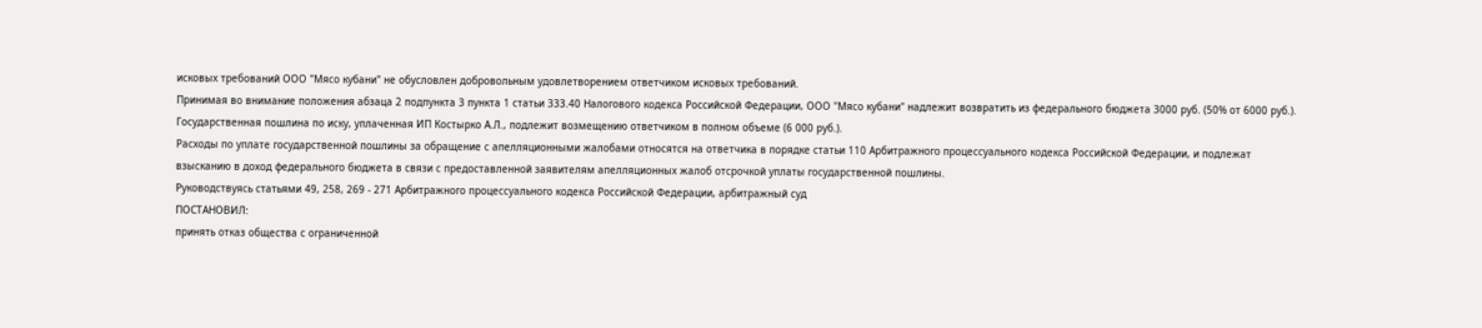исковых требований ООО "Мясо кубани" не обусловлен добровольным удовлетворением ответчиком исковых требований.
Принимая во внимание положения абзаца 2 подпункта 3 пункта 1 статьи 333.40 Налогового кодекса Российской Федерации, ООО "Мясо кубани" надлежит возвратить из федерального бюджета 3000 руб. (50% от 6000 руб.).
Государственная пошлина по иску, уплаченная ИП Костырко А.Л., подлежит возмещению ответчиком в полном объеме (6 000 руб.).
Расходы по уплате государственной пошлины за обращение с апелляционными жалобами относятся на ответчика в порядке статьи 110 Арбитражного процессуального кодекса Российской Федерации, и подлежат взысканию в доход федерального бюджета в связи с предоставленной заявителям апелляционных жалоб отсрочкой уплаты государственной пошлины.
Руководствуясь статьями 49, 258, 269 - 271 Арбитражного процессуального кодекса Российской Федерации, арбитражный суд
ПОСТАНОВИЛ:
принять отказ общества с ограниченной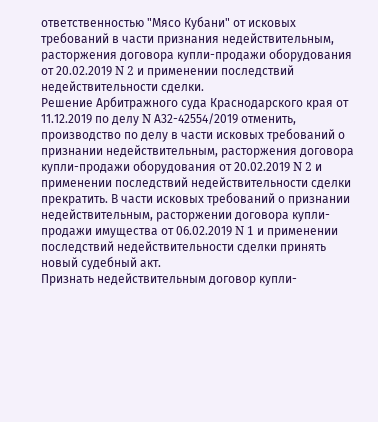ответственностью "Мясо Кубани" от исковых требований в части признания недействительным, расторжения договора купли-продажи оборудования от 20.02.2019 N 2 и применении последствий недействительности сделки.
Решение Арбитражного суда Краснодарского края от 11.12.2019 по делу N А32-42554/2019 отменить, производство по делу в части исковых требований о признании недействительным, расторжения договора купли-продажи оборудования от 20.02.2019 N 2 и применении последствий недействительности сделки прекратить. В части исковых требований о признании недействительным, расторжении договора купли-продажи имущества от 06.02.2019 N 1 и применении последствий недействительности сделки принять новый судебный акт.
Признать недействительным договор купли-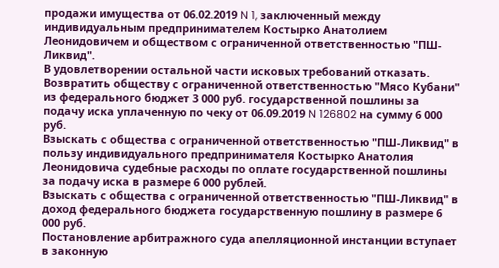продажи имущества от 06.02.2019 N 1, заключенный между индивидуальным предпринимателем Костырко Анатолием Леонидовичем и обществом с ограниченной ответственностью "ПШ-Ликвид".
В удовлетворении остальной части исковых требований отказать.
Возвратить обществу с ограниченной ответственностью "Мясо Кубани" из федерального бюджет 3 000 руб. государственной пошлины за подачу иска уплаченную по чеку от 06.09.2019 N 126802 на сумму 6 000 руб.
Взыскать с общества с ограниченной ответственностью "ПШ-Ликвид" в пользу индивидуального предпринимателя Костырко Анатолия Леонидовича судебные расходы по оплате государственной пошлины за подачу иска в размере 6 000 рублей.
Взыскать с общества с ограниченной ответственностью "ПШ-Ликвид" в доход федерального бюджета государственную пошлину в размере 6 000 руб.
Постановление арбитражного суда апелляционной инстанции вступает в законную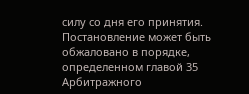силу со дня его принятия.
Постановление может быть обжаловано в порядке, определенном главой 35 Арбитражного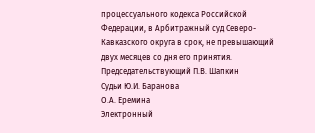процессуального кодекса Российской Федерации, в Арбитражный суд Северо-Кавказского округа в срок, не превышающий двух месяцев со дня его принятия.
Председательствующий П.В. Шапкин
Судьи Ю.И. Баранова
О.А. Еремина
Электронный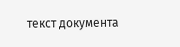текст документа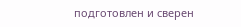подготовлен и сверен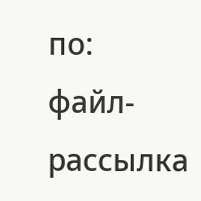по:
файл-рассылка